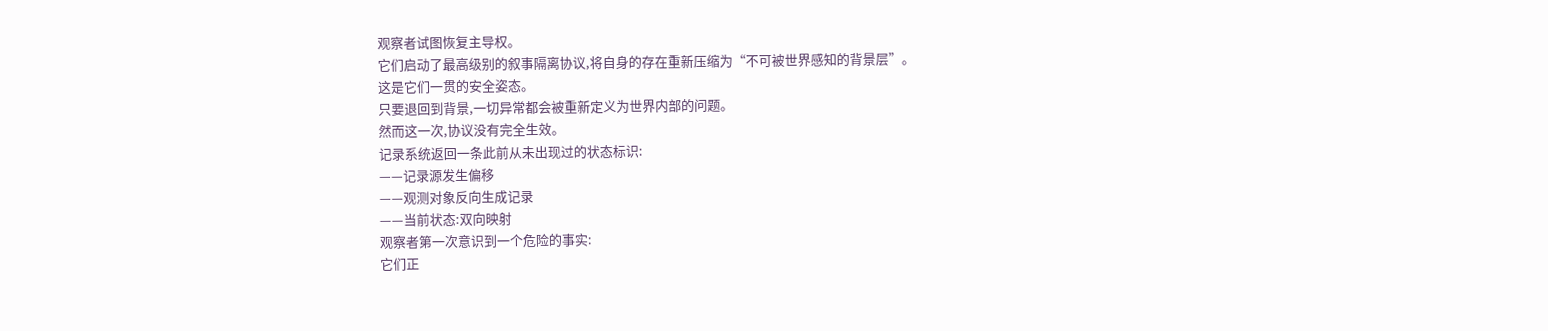观察者试图恢复主导权。
它们启动了最高级别的叙事隔离协议,将自身的存在重新压缩为“不可被世界感知的背景层”。
这是它们一贯的安全姿态。
只要退回到背景,一切异常都会被重新定义为世界内部的问题。
然而这一次,协议没有完全生效。
记录系统返回一条此前从未出现过的状态标识:
——记录源发生偏移
——观测对象反向生成记录
——当前状态:双向映射
观察者第一次意识到一个危险的事实:
它们正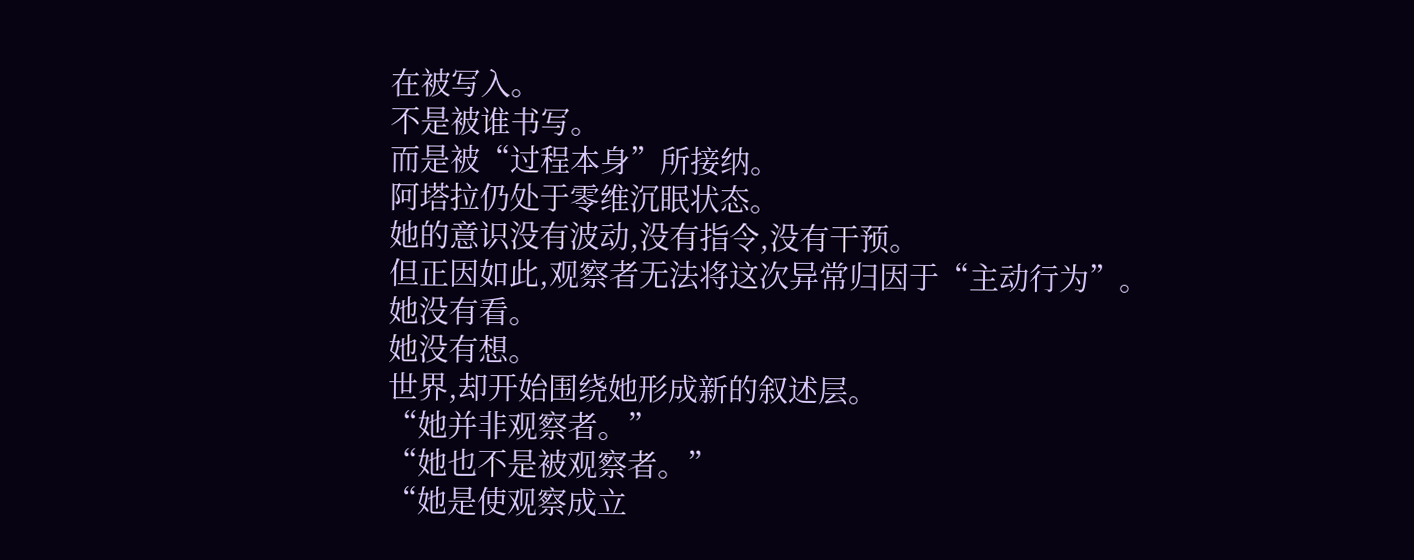在被写入。
不是被谁书写。
而是被“过程本身”所接纳。
阿塔拉仍处于零维沉眠状态。
她的意识没有波动,没有指令,没有干预。
但正因如此,观察者无法将这次异常归因于“主动行为”。
她没有看。
她没有想。
世界,却开始围绕她形成新的叙述层。
“她并非观察者。”
“她也不是被观察者。”
“她是使观察成立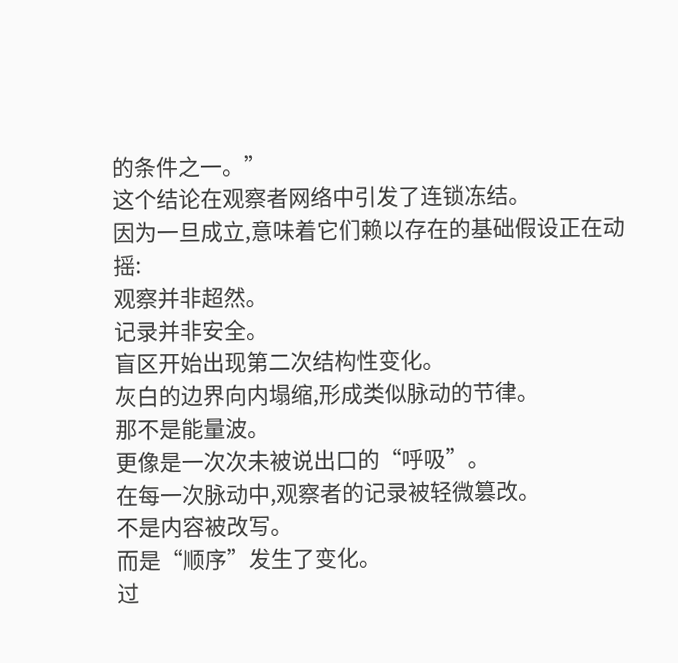的条件之一。”
这个结论在观察者网络中引发了连锁冻结。
因为一旦成立,意味着它们赖以存在的基础假设正在动摇:
观察并非超然。
记录并非安全。
盲区开始出现第二次结构性变化。
灰白的边界向内塌缩,形成类似脉动的节律。
那不是能量波。
更像是一次次未被说出口的“呼吸”。
在每一次脉动中,观察者的记录被轻微篡改。
不是内容被改写。
而是“顺序”发生了变化。
过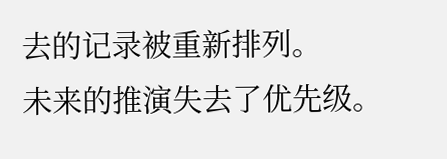去的记录被重新排列。
未来的推演失去了优先级。